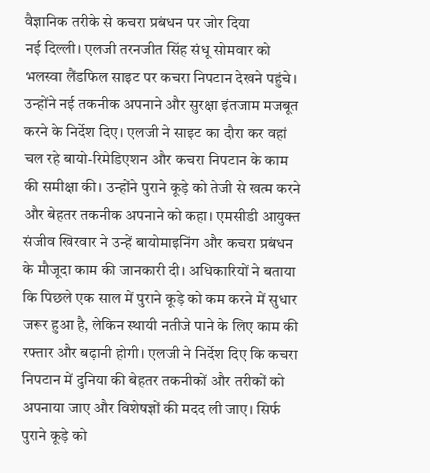वैज्ञानिक तरीके से कचरा प्रबंधन पर जोर दिया
नई दिल्ली। एलजी तरनजीत सिंह संधू सोमवार को भलस्वा लैंडफिल साइट पर कचरा निपटान देखने पहुंचे। उन्होंने नई तकनीक अपनाने और सुरक्षा इंतजाम मजबूत करने के निर्देश दिए। एलजी ने साइट का दौरा कर वहां चल रहे बायो-रिमेडिएशन और कचरा निपटान के काम की समीक्षा की। उन्होंने पुराने कूड़े को तेजी से खत्म करने और बेहतर तकनीक अपनाने को कहा। एमसीडी आयुक्त संजीव खिरवार ने उन्हें बायोमाइनिंग और कचरा प्रबंधन के मौजूदा काम की जानकारी दी। अधिकारियों ने बताया कि पिछले एक साल में पुराने कूड़े को कम करने में सुधार जरूर हुआ है, लेकिन स्थायी नतीजे पाने के लिए काम की रफ्तार और बढ़ानी होगी। एलजी ने निर्देश दिए कि कचरा निपटान में दुनिया की बेहतर तकनीकों और तरीकों को अपनाया जाए और विशेषज्ञों की मदद ली जाए। सिर्फ पुराने कूड़े को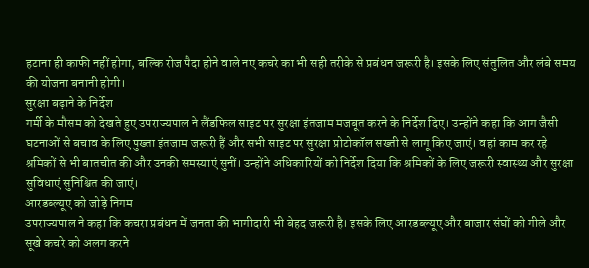हटाना ही काफी नहीं होगा, बल्कि रोज पैदा होने वाले नए कचरे का भी सही तरीके से प्रबंधन जरूरी है। इसके लिए संतुलित और लंबे समय की योजना बनानी होगी।
सुरक्षा बढ़ाने के निर्देश
गर्मी के मौसम को देखते हुए उपराज्यपाल ने लैंडफिल साइट पर सुरक्षा इंतजाम मजबूत करने के निर्देश दिए। उन्होंने कहा कि आग जैसी घटनाओं से बचाव के लिए पुख्ता इंतजाम जरूरी हैं और सभी साइट पर सुरक्षा प्रोटोकॉल सख्ती से लागू किए जाएं। वहां काम कर रहे श्रमिकों से भी बातचीत की और उनकी समस्याएं सुनीं। उन्होंने अधिकारियों को निर्देश दिया कि श्रमिकों के लिए जरूरी स्वास्थ्य और सुरक्षा सुविधाएं सुनिश्चित की जाएं।
आरडब्ल्यूए को जोड़े निगम
उपराज्यपाल ने कहा कि कचरा प्रबंधन में जनता की भागीदारी भी बेहद जरूरी है। इसके लिए आरडब्ल्यूए और बाजार संघों को गीले और सूखे कचरे को अलग करने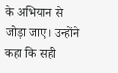के अभियान से जोड़ा जाए। उन्होंने कहा कि सही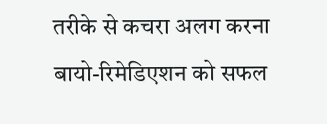तरीके से कचरा अलग करना बायो-रिमेडिएशन को सफल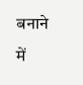बनाने में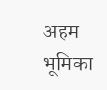अहम भूमिका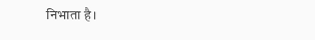निभाता है।